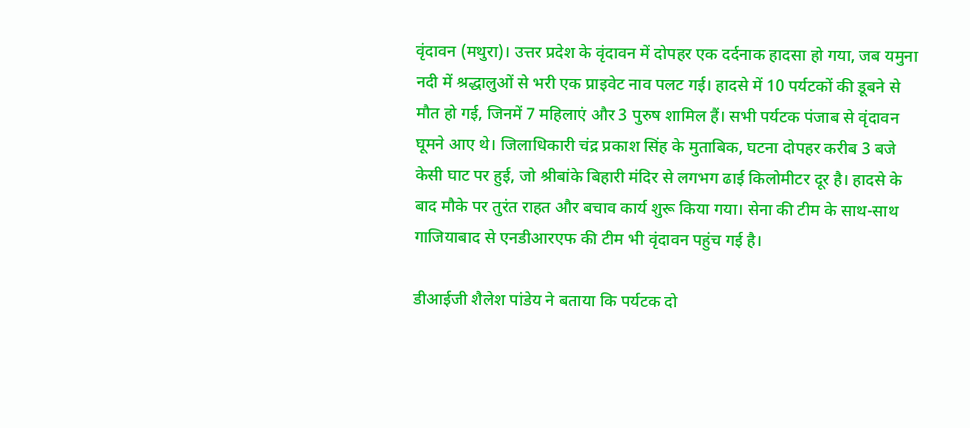वृंदावन (मथुरा)। उत्तर प्रदेश के वृंदावन में दोपहर एक दर्दनाक हादसा हो गया, जब यमुना नदी में श्रद्धालुओं से भरी एक प्राइवेट नाव पलट गई। हादसे में 10 पर्यटकों की डूबने से मौत हो गई, जिनमें 7 महिलाएं और 3 पुरुष शामिल हैं। सभी पर्यटक पंजाब से वृंदावन घूमने आए थे। जिलाधिकारी चंद्र प्रकाश सिंह के मुताबिक, घटना दोपहर करीब 3 बजे केसी घाट पर हुई, जो श्रीबांके बिहारी मंदिर से लगभग ढाई किलोमीटर दूर है। हादसे के बाद मौके पर तुरंत राहत और बचाव कार्य शुरू किया गया। सेना की टीम के साथ-साथ गाजियाबाद से एनडीआरएफ की टीम भी वृंदावन पहुंच गई है।

डीआईजी शैलेश पांडेय ने बताया कि पर्यटक दो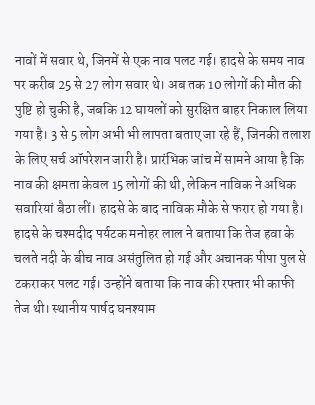नावों में सवार थे, जिनमें से एक नाव पलट गई। हादसे के समय नाव पर करीब 25 से 27 लोग सवार थे। अब तक 10 लोगों की मौत की पुष्टि हो चुकी है, जबकि 12 घायलों को सुरक्षित बाहर निकाल लिया गया है। 3 से 5 लोग अभी भी लापता बताए जा रहे हैं, जिनकी तलाश के लिए सर्च ऑपरेशन जारी है। प्रारंभिक जांच में सामने आया है कि नाव की क्षमता केवल 15 लोगों की थी, लेकिन नाविक ने अधिक सवारियां बैठा लीं। हादसे के बाद नाविक मौके से फरार हो गया है। हादसे के चश्मदीद पर्यटक मनोहर लाल ने बताया कि तेज हवा के चलते नदी के बीच नाव असंतुलित हो गई और अचानक पीपा पुल से टकराकर पलट गई। उन्होंने बताया कि नाव की रफ्तार भी काफी तेज थी। स्थानीय पार्षद घनश्याम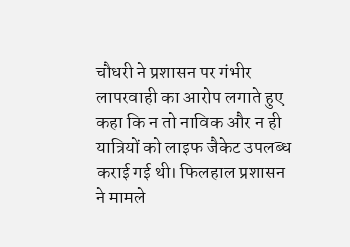चौधरी ने प्रशासन पर गंभीर लापरवाही का आरोप लगाते हुए कहा कि न तो नाविक और न ही यात्रियों को लाइफ जैकेट उपलब्ध कराई गई थी। फिलहाल प्रशासन ने मामले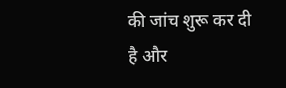की जांच शुरू कर दी है और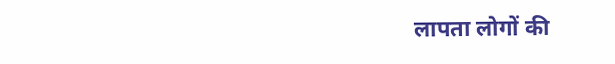लापता लोगों की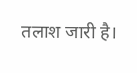तलाश जारी है।